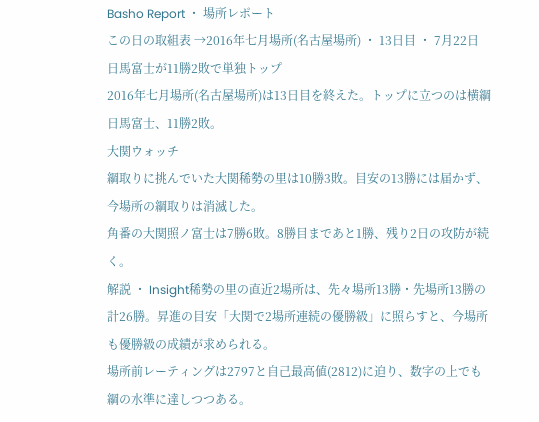Basho Report ・ 場所レポート
この日の取組表 →2016年七月場所(名古屋場所) ・ 13日目 ・ 7月22日
日馬富士が11勝2敗で単独トップ
2016年七月場所(名古屋場所)は13日目を終えた。トップに立つのは横綱日馬富士、11勝2敗。
大関ウォッチ
綱取りに挑んでいた大関稀勢の里は10勝3敗。目安の13勝には届かず、今場所の綱取りは消滅した。
角番の大関照ノ富士は7勝6敗。8勝目まであと1勝、残り2日の攻防が続く。
解説 ・ Insight稀勢の里の直近2場所は、先々場所13勝・先場所13勝の計26勝。昇進の目安「大関で2場所連続の優勝級」に照らすと、今場所も優勝級の成績が求められる。
場所前レーティングは2797と自己最高値(2812)に迫り、数字の上でも綱の水準に達しつつある。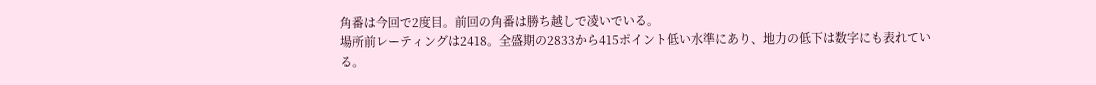角番は今回で2度目。前回の角番は勝ち越しで凌いでいる。
場所前レーティングは2418。全盛期の2833から415ポイント低い水準にあり、地力の低下は数字にも表れている。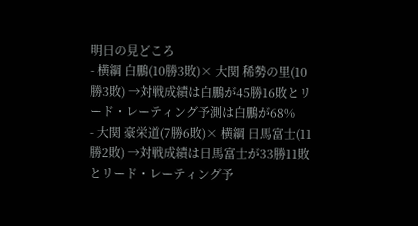明日の見どころ
- 横綱 白鵬(10勝3敗)× 大関 稀勢の里(10勝3敗) →対戦成績は白鵬が45勝16敗とリード・レーティング予測は白鵬が68%
- 大関 豪栄道(7勝6敗)× 横綱 日馬富士(11勝2敗) →対戦成績は日馬富士が33勝11敗とリード・レーティング予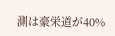測は豪栄道が40%